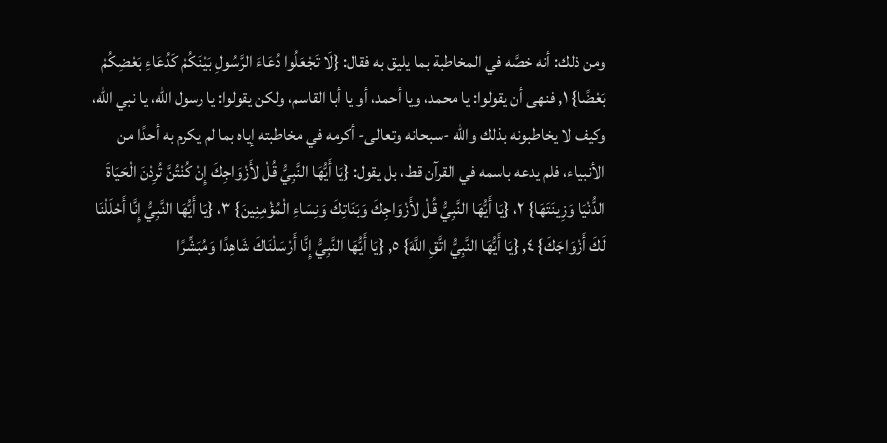ومن ذلك: أنه خصَّه في المخاطبة بما يليق به فقال: {لَا تَجْعَلُوا دُعَاءَ الرَّسُولِ بَيْنَكُمْ كَدُعَاءِ بَعْضِكُمْ بَعْضًا} ١, فنهى أن يقولوا: يا محمد، ويا أحمد، أو يا أبا القاسم، ولكن يقولوا: يا رسول الله، يا نبي الله، وكيف لا يخاطبونه بذلك والله -سبحانه وتعالى- أكرمه في مخاطبته إياه بما لم يكرم به أحدًا من الأنبياء، فلم يدعه باسمه في القرآن قط، بل يقول: {يَا أَيُّهَا النَّبِيُّ قُلْ لأَزْوَاجِكَ إِنْ كُنْتُنَّ تُرِدْنَ الْحَيَاةَ الدُّنْيَا وَزِينَتَهَا} ٢، {يَا أَيُّهَا النَّبِيُّ قُلْ لأَزْوَاجِكَ وَبَنَاتِكَ وَنِسَاءِ الْمُؤْمِنِينَ} ٣، {يَا أَيُّهَا النَّبِيُّ إِنَّا أَحْلَلْنَا لَكَ أَزْوَاجَكَ} ٤, {يَا أَيُّهَا النَّبِيُّ اتَّقِ اللَّهَ} ٥, {يَا أَيُّهَا النَّبِيُّ إِنَّا أَرْسَلْنَاكَ شَاهِدًا وَمُبَشِّرًا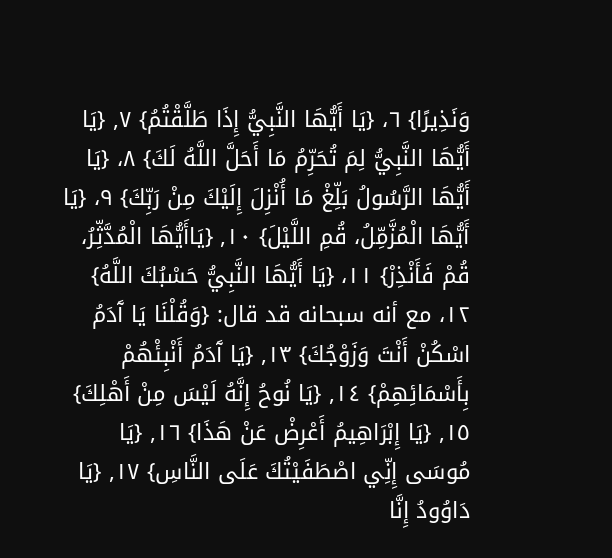وَنَذِيرًا} ٦، {يَا أَيُّهَا النَّبِيُّ إِذَا طَلَّقْتُمُ} ٧, {يَا أَيُّهَا النَّبِيُّ لِمَ تُحَرِّمُ مَا أَحَلَّ اللَّهُ لَكَ} ٨، {يَا أَيُّهَا الرَّسُولُ بَلِّغْ مَا أُنْزِلَ إِلَيْكَ مِنْ رَبِّكَ} ٩، {يَا أَيُّهَا الْمُزَّمِّلُ، قُمِ اللَّيْلَ} ١٠, {يَاأَيُّهَا الْمُدَّثِّرُ، قُمْ فَأَنْذِرْ} ١١، {يَا أَيُّهَا النَّبِيُّ حَسْبُكَ اللَّهُ} ١٢، مع أنه سبحانه قد قال: {وَقُلْنَا يَا آَدَمُ اسْكُنْ أَنْتَ وَزَوْجُكَ} ١٣, {يَا آَدَمُ أَنْبِئْهُمْ بِأَسْمَائِهِمْ} ١٤, {يَا نُوحُ إِنَّهُ لَيْسَ مِنْ أَهْلِكَ} ١٥, {يَا إِبْرَاهِيمُ أَعْرِضْ عَنْ هَذَا} ١٦, {يَا مُوسَى إِنِّي اصْطَفَيْتُكَ عَلَى النَّاسِ} ١٧, {يَا دَاوُودُ إِنَّا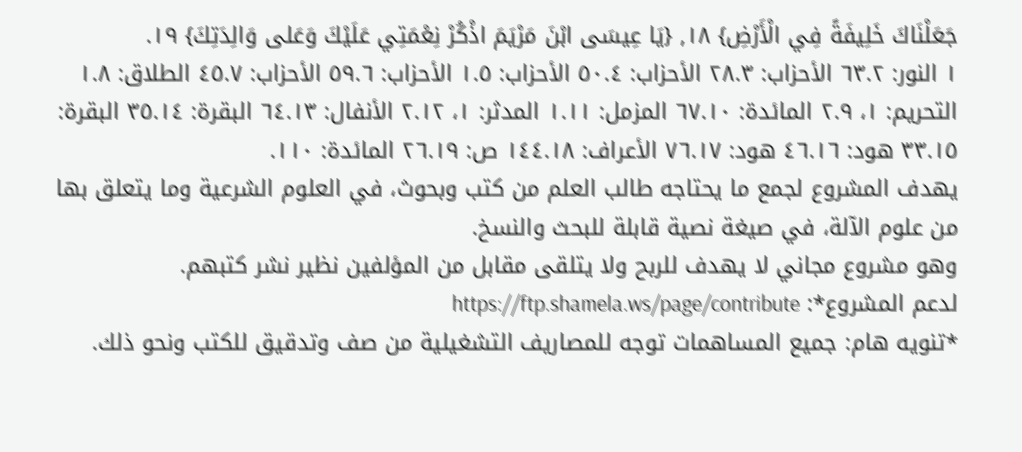جَعَلْنَاكَ خَلِيفَةً فِي الْأَرْضِ} ١٨, {يَا عِيسَى ابْنَ مَرْيَمَ اذْكُرْ نِعْمَتِي عَلَيْكَ وَعَلى وَالِدَتِكَ} ١٩.
١ النور: ٦٣.٢ الأحزاب: ٢٨.٣ الأحزاب: ٥٠.٤ الأحزاب: ١.٥ الأحزاب: ٥٩.٦ الأحزاب: ٤٥.٧ الطلاق: ١.٨ التحريم: ١، ٢.٩ المائدة: ٦٧.١٠ المزمل: ١.١١ المدثر: ١، ٢.١٢ الأنفال: ٦٤.١٣ البقرة: ٣٥.١٤ البقرة: ٣٣.١٥ هود: ٤٦.١٦ هود: ٧٦.١٧ الأعراف: ١٤٤.١٨ ص: ٢٦.١٩ المائدة: ١١٠.
يهدف المشروع لجمع ما يحتاجه طالب العلم من كتب وبحوث، في العلوم الشرعية وما يتعلق بها من علوم الآلة، في صيغة نصية قابلة للبحث والنسخ.
وهو مشروع مجاني لا يهدف للربح ولا يتلقى مقابل من المؤلفين نظير نشر كتبهم.
لدعم المشروع*: https://ftp.shamela.ws/page/contribute
*تنويه هام: جميع المساهمات توجه للمصاريف التشغيلية من صف وتدقيق للكتب ونحو ذلك.